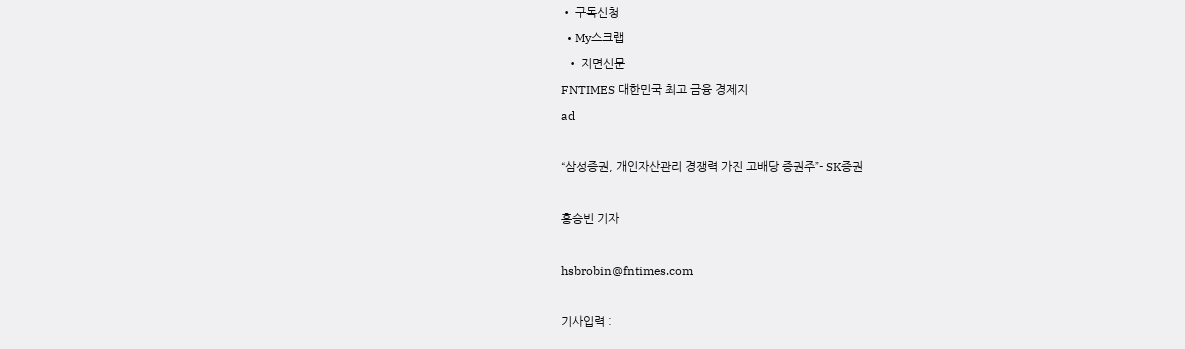• 구독신청
  • My스크랩
  • 지면신문
FNTIMES 대한민국 최고 금융 경제지
ad

“삼성증권, 개인자산관리 경쟁력 가진 고배당 증권주”- SK증권

홍승빈 기자

hsbrobin@fntimes.com

기사입력 :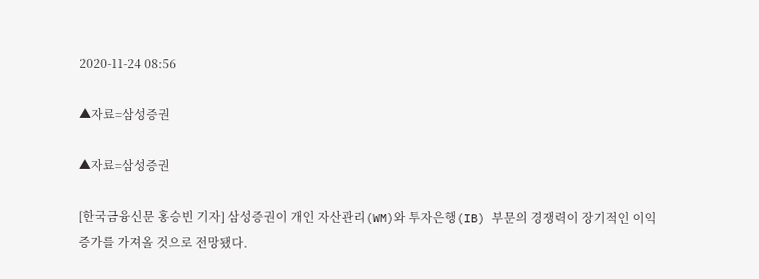2020-11-24 08:56

▲자료=삼성증권

▲자료=삼성증권

[한국금융신문 홍승빈 기자] 삼성증권이 개인 자산관리(WM)와 투자은행(IB) 부문의 경쟁력이 장기적인 이익 증가를 가져올 것으로 전망됐다.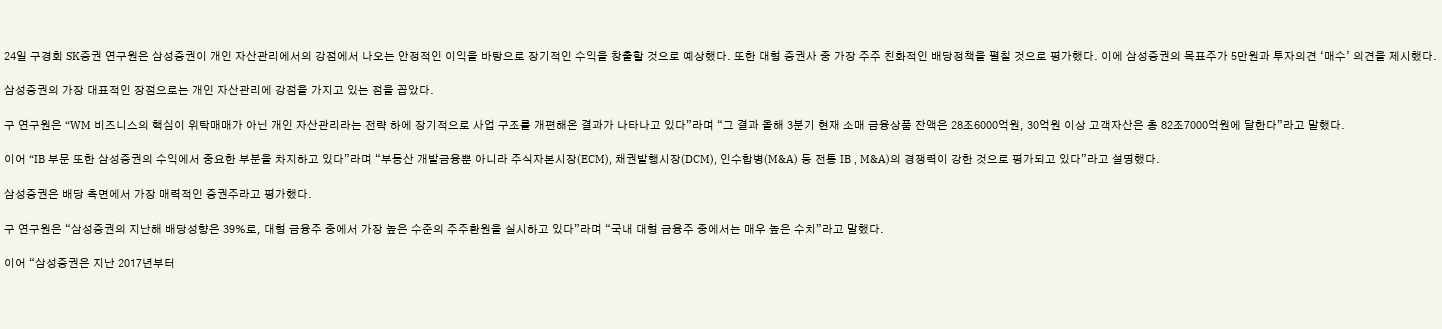24일 구경회 SK증권 연구원은 삼성증권이 개인 자산관리에서의 강점에서 나오는 안정적인 이익을 바탕으로 장기적인 수익을 창출할 것으로 예상했다. 또한 대형 증권사 중 가장 주주 친화적인 배당정책을 펼칠 것으로 평가했다. 이에 삼성증권의 목표주가 5만원과 투자의견 ‘매수’ 의견을 제시했다.

삼성증권의 가장 대표적인 장점으로는 개인 자산관리에 강점을 가지고 있는 점을 꼽았다.

구 연구원은 “WM 비즈니스의 핵심이 위탁매매가 아닌 개인 자산관리라는 전략 하에 장기적으로 사업 구조를 개편해온 결과가 나타나고 있다”라며 “그 결과 올해 3분기 현재 소매 금융상품 잔액은 28조6000억원, 30억원 이상 고객자산은 총 82조7000억원에 달한다”라고 말했다.

이어 “IB 부문 또한 삼성증권의 수익에서 중요한 부분을 차지하고 있다”라며 “부동산 개발금융뿐 아니라 주식자본시장(ECM), 채권발행시장(DCM), 인수합병(M&A) 등 전통 IB , M&A)의 경쟁력이 강한 것으로 평가되고 있다”라고 설명했다.

삼성증권은 배당 측면에서 가장 매력적인 증권주라고 평가했다.

구 연구원은 “삼성증권의 지난해 배당성향은 39%로, 대형 금융주 중에서 가장 높은 수준의 주주환원을 실시하고 있다”라며 “국내 대형 금융주 중에서는 매우 높은 수치”라고 말했다.

이어 “삼성증권은 지난 2017년부터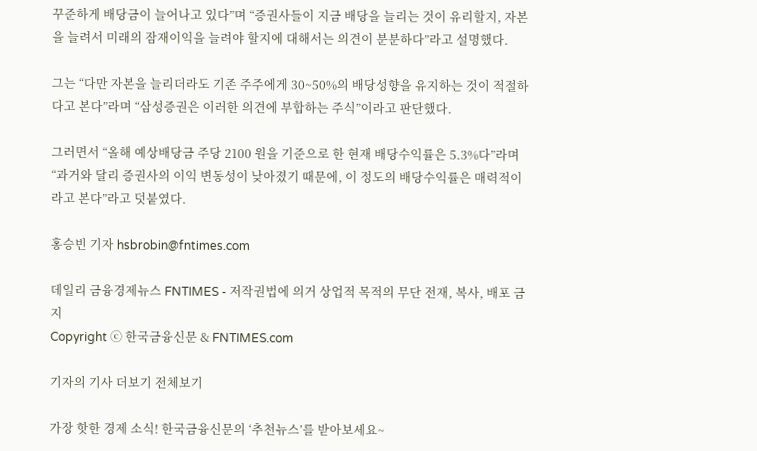꾸준하게 배당금이 늘어나고 있다”며 “증권사들이 지금 배당을 늘리는 것이 유리할지, 자본을 늘려서 미래의 잠재이익을 늘려야 할지에 대해서는 의견이 분분하다”라고 설명했다.

그는 “다만 자본을 늘리더라도 기존 주주에게 30~50%의 배당성향을 유지하는 것이 적절하다고 본다”라며 “삼성증권은 이러한 의견에 부합하는 주식”이라고 판단했다.

그러면서 “올해 예상배당금 주당 2100 원을 기준으로 한 현재 배당수익률은 5.3%다”라며 “과거와 달리 증권사의 이익 변동성이 낮아졌기 때문에, 이 정도의 배당수익률은 매력적이라고 본다”라고 덧붙였다.

홍승빈 기자 hsbrobin@fntimes.com

데일리 금융경제뉴스 FNTIMES - 저작권법에 의거 상업적 목적의 무단 전재, 복사, 배포 금지
Copyright ⓒ 한국금융신문 & FNTIMES.com

기자의 기사 더보기 전체보기

가장 핫한 경제 소식! 한국금융신문의 ‘추천뉴스’를 받아보세요~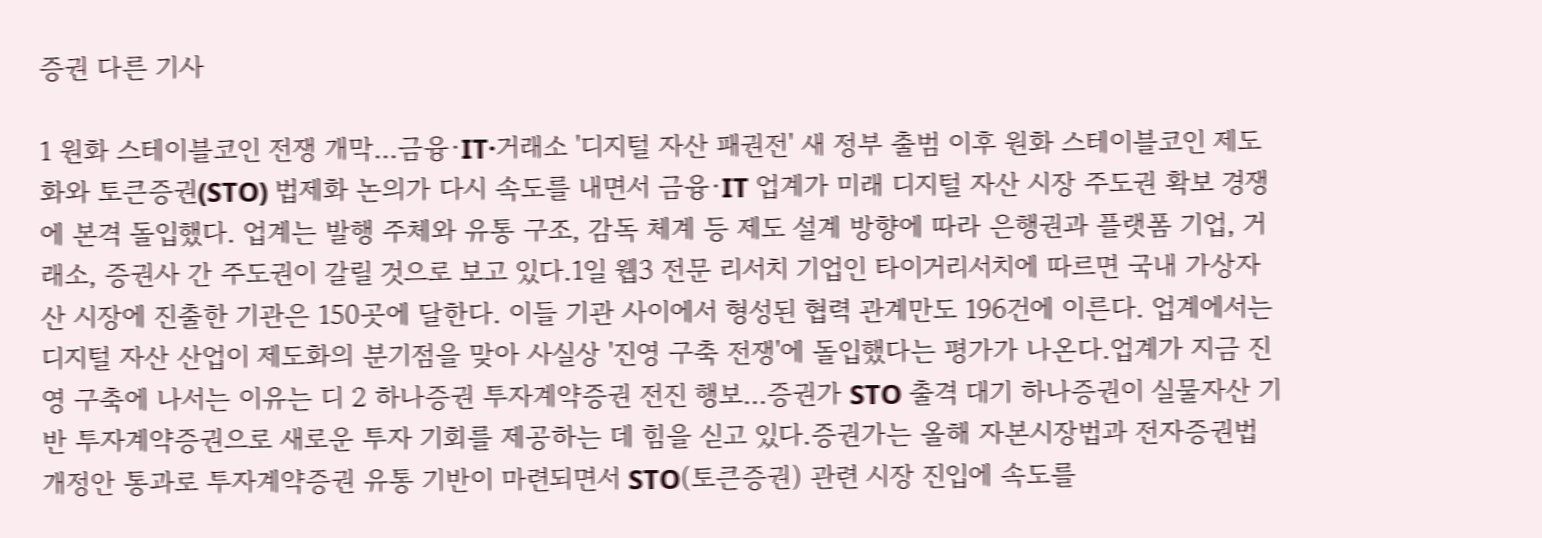증권 다른 기사

1 원화 스테이블코인 전쟁 개막…금융·IT·거래소 '디지털 자산 패권전' 새 정부 출범 이후 원화 스테이블코인 제도화와 토큰증권(STO) 법제화 논의가 다시 속도를 내면서 금융·IT 업계가 미래 디지털 자산 시장 주도권 확보 경쟁에 본격 돌입했다. 업계는 발행 주체와 유통 구조, 감독 체계 등 제도 설계 방향에 따라 은행권과 플랫폼 기업, 거래소, 증권사 간 주도권이 갈릴 것으로 보고 있다.1일 웹3 전문 리서치 기업인 타이거리서치에 따르면 국내 가상자산 시장에 진출한 기관은 150곳에 달한다. 이들 기관 사이에서 형성된 협력 관계만도 196건에 이른다. 업계에서는 디지털 자산 산업이 제도화의 분기점을 맞아 사실상 '진영 구축 전쟁'에 돌입했다는 평가가 나온다.업계가 지금 진영 구축에 나서는 이유는 디 2 하나증권 투자계약증권 전진 행보…증권가 STO 출격 대기 하나증권이 실물자산 기반 투자계약증권으로 새로운 투자 기회를 제공하는 데 힘을 싣고 있다.증권가는 올해 자본시장법과 전자증권법 개정안 통과로 투자계약증권 유통 기반이 마련되면서 STO(토큰증권) 관련 시장 진입에 속도를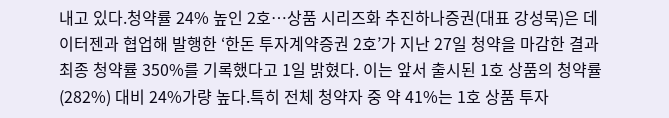내고 있다.청약률 24% 높인 2호…상품 시리즈화 추진하나증권(대표 강성묵)은 데이터젠과 협업해 발행한 ‘한돈 투자계약증권 2호’가 지난 27일 청약을 마감한 결과 최종 청약률 350%를 기록했다고 1일 밝혔다. 이는 앞서 출시된 1호 상품의 청약률(282%) 대비 24%가량 높다.특히 전체 청약자 중 약 41%는 1호 상품 투자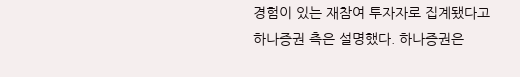경험이 있는 재참여 투자자로 집계됐다고 하나증권 측은 설명했다. 하나증권은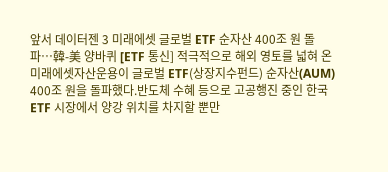앞서 데이터젠 3 미래에셋 글로벌 ETF 순자산 400조 원 돌파…韓-美 양바퀴 [ETF 통신] 적극적으로 해외 영토를 넓혀 온 미래에셋자산운용이 글로벌 ETF(상장지수펀드) 순자산(AUM) 400조 원을 돌파했다.반도체 수혜 등으로 고공행진 중인 한국 ETF 시장에서 양강 위치를 차지할 뿐만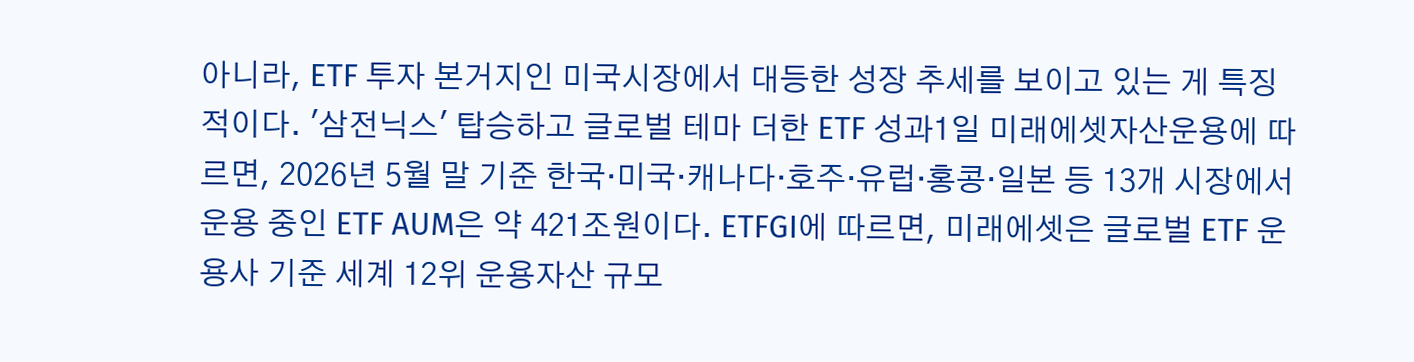아니라, ETF 투자 본거지인 미국시장에서 대등한 성장 추세를 보이고 있는 게 특징적이다. '삼전닉스' 탑승하고 글로벌 테마 더한 ETF 성과1일 미래에셋자산운용에 따르면, 2026년 5월 말 기준 한국·미국·캐나다·호주·유럽·홍콩·일본 등 13개 시장에서 운용 중인 ETF AUM은 약 421조원이다. ETFGI에 따르면, 미래에셋은 글로벌 ETF 운용사 기준 세계 12위 운용자산 규모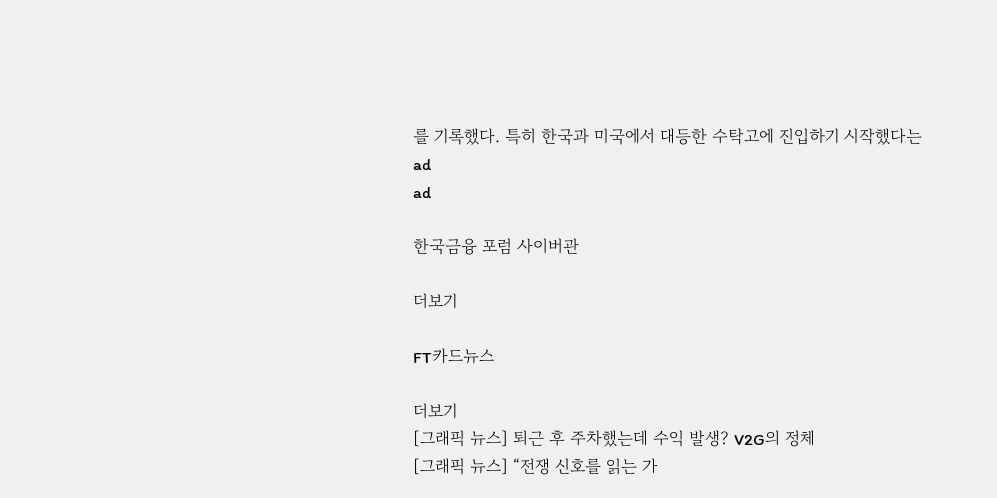를 기록했다. 특히 한국과 미국에서 대등한 수탁고에 진입하기 시작했다는
ad
ad

한국금융 포럼 사이버관

더보기

FT카드뉴스

더보기
[그래픽 뉴스] 퇴근 후 주차했는데 수익 발생? V2G의 정체
[그래픽 뉴스] “전쟁 신호를 읽는 가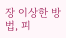장 이상한 방법, 피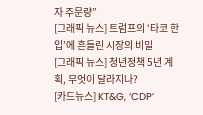자 주문량”
[그래픽 뉴스] 트럼프의 ‘타코 한 입’에 흔들린 시장의 비밀
[그래픽 뉴스] 청년정책 5년 계획, 무엇이 달라지나?
[카드뉴스] KT&G, ‘CDP’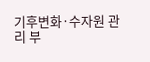기후변화·수자원 관리 부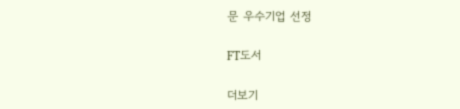문 우수기업 선정

FT도서

더보기